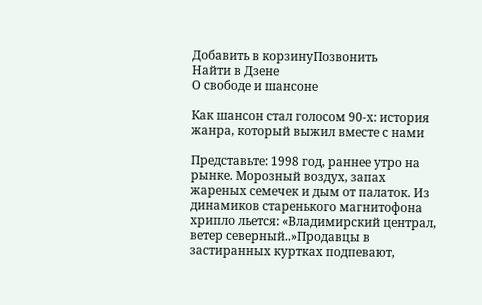Добавить в корзинуПозвонить
Найти в Дзене
О свободе и шансоне

Как шансон стал голосом 90-х: история жанра, который выжил вместе с нами

Представьте: 1998 год, раннее утро на рынке. Морозный воздух, запах жареных семечек и дым от палаток. Из динамиков старенького магнитофона хрипло льется: «Владимирский централ, ветер северный..»Продавцы в застиранных куртках подпевают,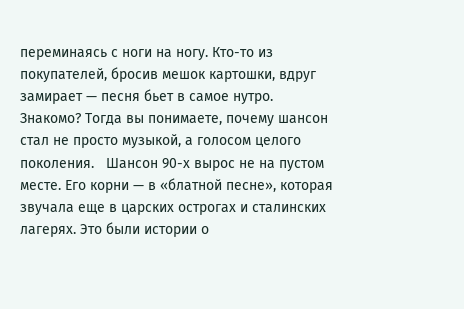переминаясь с ноги на ногу. Кто-то из покупателей, бросив мешок картошки, вдруг замирает — песня бьет в самое нутро. Знакомо? Тогда вы понимаете, почему шансон стал не просто музыкой, а голосом целого поколения.   Шансон 90-х вырос не на пустом месте. Его корни — в «блатной песне», которая звучала еще в царских острогах и сталинских лагерях. Это были истории о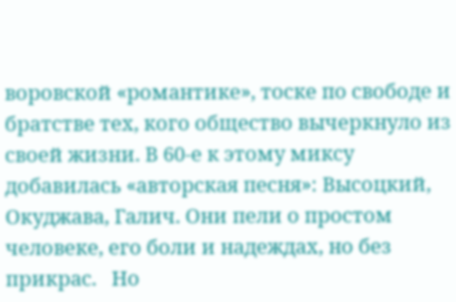воровской «романтике», тоске по свободе и братстве тех, кого общество вычеркнуло из своей жизни. В 60-е к этому миксу добавилась «авторская песня»: Высоцкий, Окуджава, Галич. Они пели о простом человеке, его боли и надеждах, но без прикрас.   Но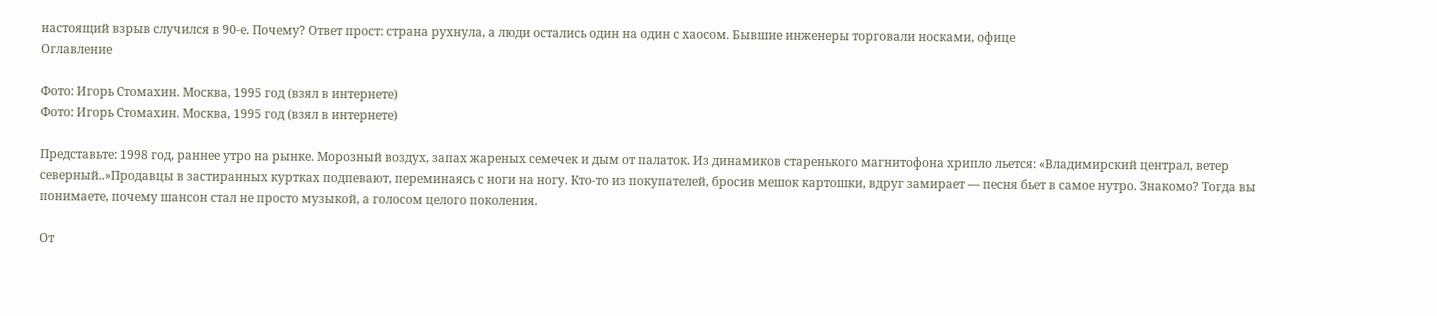настоящий взрыв случился в 90-е. Почему? Ответ прост: страна рухнула, а люди остались один на один с хаосом. Бывшие инженеры торговали носками, офице
Оглавление

Фото: Игорь Стомахин. Москва, 1995 год (взял в интернете)
Фото: Игорь Стомахин. Москва, 1995 год (взял в интернете)

Представьте: 1998 год, раннее утро на рынке. Морозный воздух, запах жареных семечек и дым от палаток. Из динамиков старенького магнитофона хрипло льется: «Владимирский централ, ветер северный..»Продавцы в застиранных куртках подпевают, переминаясь с ноги на ногу. Кто-то из покупателей, бросив мешок картошки, вдруг замирает — песня бьет в самое нутро. Знакомо? Тогда вы понимаете, почему шансон стал не просто музыкой, а голосом целого поколения.

От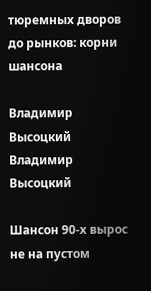тюремных дворов до рынков: корни шансона

Владимир Высоцкий
Владимир Высоцкий

Шансон 90-х вырос не на пустом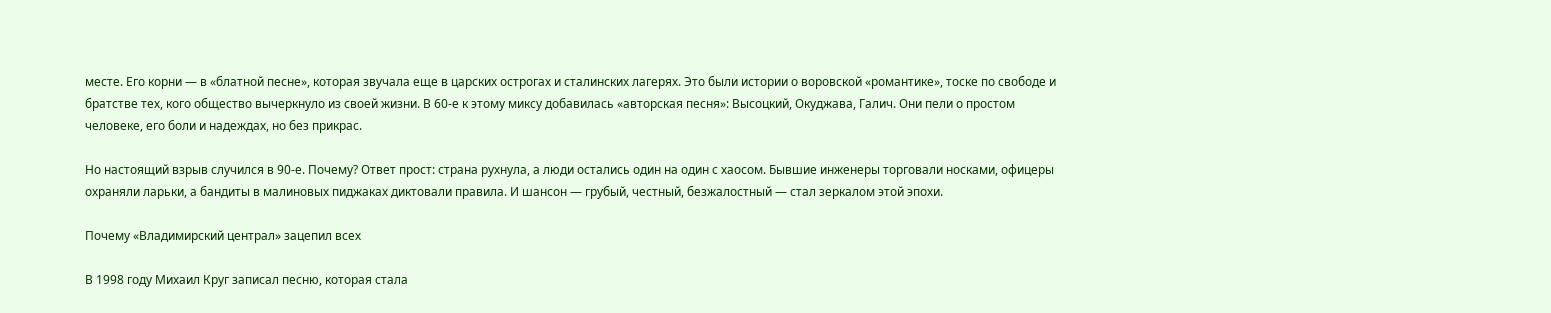месте. Его корни — в «блатной песне», которая звучала еще в царских острогах и сталинских лагерях. Это были истории о воровской «романтике», тоске по свободе и братстве тех, кого общество вычеркнуло из своей жизни. В 60-е к этому миксу добавилась «авторская песня»: Высоцкий, Окуджава, Галич. Они пели о простом человеке, его боли и надеждах, но без прикрас.

Но настоящий взрыв случился в 90-е. Почему? Ответ прост: страна рухнула, а люди остались один на один с хаосом. Бывшие инженеры торговали носками, офицеры охраняли ларьки, а бандиты в малиновых пиджаках диктовали правила. И шансон — грубый, честный, безжалостный — стал зеркалом этой эпохи.

Почему «Владимирский централ» зацепил всех

В 1998 году Михаил Круг записал песню, которая стала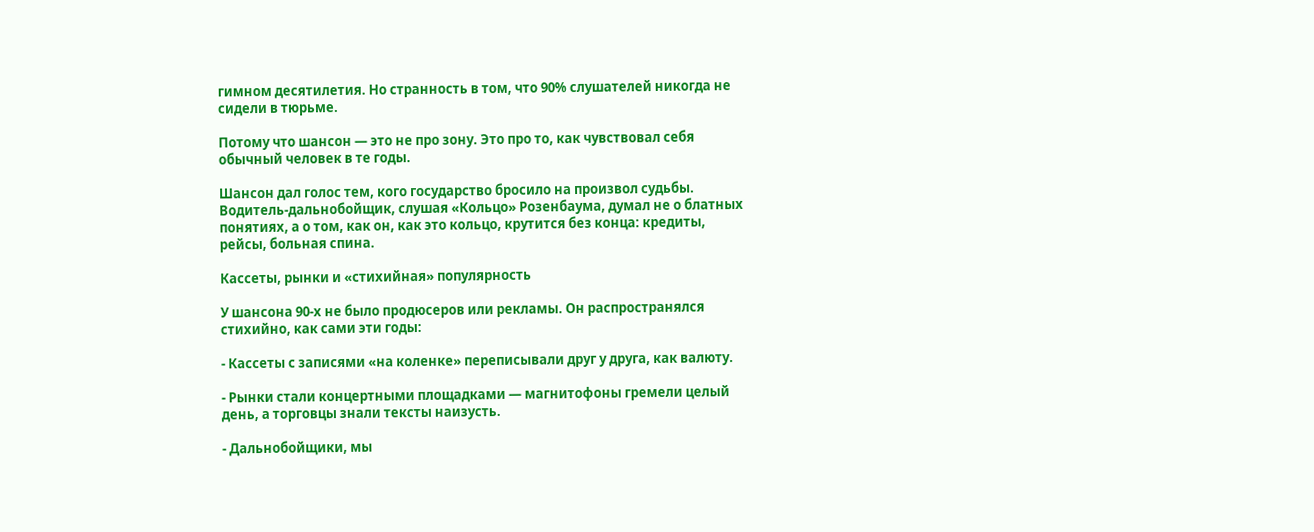гимном десятилетия. Но странность в том, что 90% слушателей никогда не сидели в тюрьме.

Потому что шансон — это не про зону. Это про то, как чувствовал себя обычный человек в те годы.

Шансон дал голос тем, кого государство бросило на произвол судьбы. Водитель-дальнобойщик, слушая «Кольцо» Розенбаума, думал не о блатных понятиях, а о том, как он, как это кольцо, крутится без конца: кредиты, рейсы, больная спина.

Кассеты, рынки и «стихийная» популярность

У шансона 90-х не было продюсеров или рекламы. Он распространялся стихийно, как сами эти годы:

- Кассеты с записями «на коленке» переписывали друг у друга, как валюту.

- Рынки стали концертными площадками — магнитофоны гремели целый день, а торговцы знали тексты наизусть.

- Дальнобойщики, мы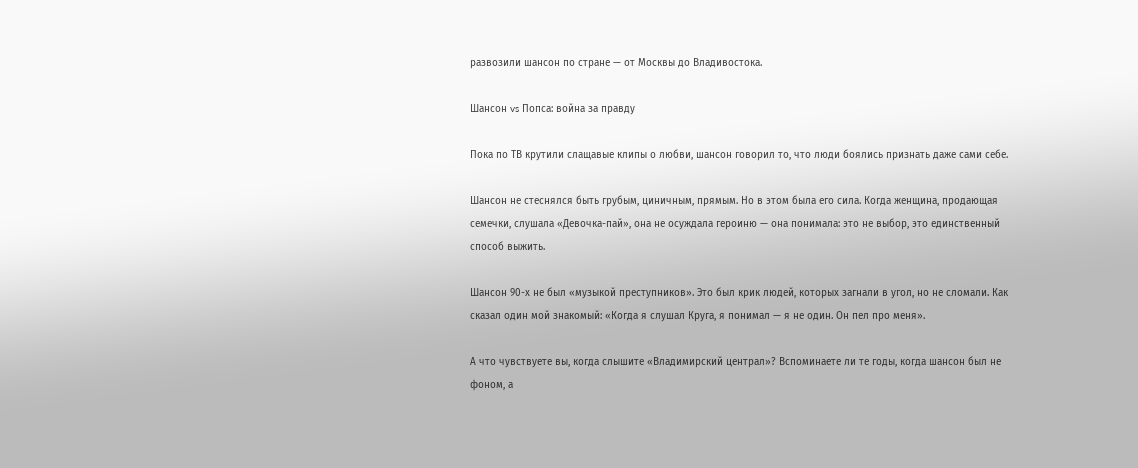развозили шансон по стране — от Москвы до Владивостока.

Шансон vs Попса: война за правду

Пока по ТВ крутили слащавые клипы о любви, шансон говорил то, что люди боялись признать даже сами себе.

Шансон не стеснялся быть грубым, циничным, прямым. Но в этом была его сила. Когда женщина, продающая семечки, слушала «Девочка-пай», она не осуждала героиню — она понимала: это не выбор, это единственный способ выжить.

Шансон 90-х не был «музыкой преступников». Это был крик людей, которых загнали в угол, но не сломали. Как сказал один мой знакомый: «Когда я слушал Круга, я понимал — я не один. Он пел про меня».

А что чувствуете вы, когда слышите «Владимирский централ»? Вспоминаете ли те годы, когда шансон был не фоном, а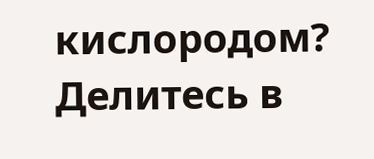кислородом? Делитесь в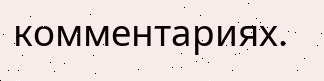комментариях.